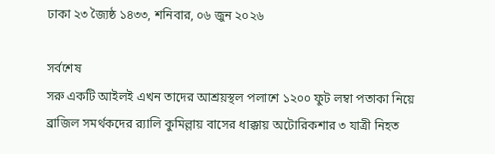ঢাকা ২৩ জ্যৈষ্ঠ ১৪৩৩, শনিবার, ০৬ জুন ২০২৬

সর্বশেষ
সরু একটি আইলই এখন তাদের আশ্রয়স্থল পলাশে ১২০০ ফুট লম্বা পতাকা নিয়ে ব্রাজিল সমর্থকদের র‍্যালি কুমিল্লায় বাসের ধাক্কায় অটোরিকশার ৩ যাত্রী নিহত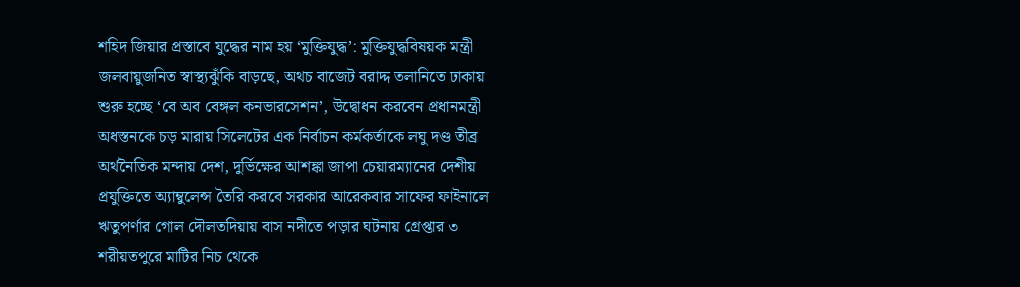শহিদ জিয়ার প্রস্তাবে যুদ্ধের নাম হয় ‘মুক্তিযুদ্ধ’: মুক্তিযুদ্ধবিষয়ক মন্ত্রী জলবায়ুজনিত স্বাস্থ্যঝুঁকি বাড়ছে, অথচ বাজেট বরাদ্দ তলানিতে ঢাকায় শুরু হচ্ছে ‘বে অব বেঙ্গল কনভারসেশন’, উদ্বোধন করবেন প্রধানমন্ত্রী অধস্তনকে চড় মারায় সিলেটের এক নির্বাচন কর্মকর্তাকে লঘু দণ্ড তীব্র অর্থনৈতিক মন্দায় দেশ, দুর্ভিক্ষের আশঙ্কা জাপা চেয়ারম্যানের দেশীয় প্রযুক্তিতে অ্যাম্বুলেন্স তৈরি করবে সরকার আরেকবার সাফের ফাইনালে ঋতুপর্ণার গোল দৌলতদিয়ায় বাস নদীতে পড়ার ঘটনায় গ্রেপ্তার ৩ শরীয়তপুরে মাটির নিচ থেকে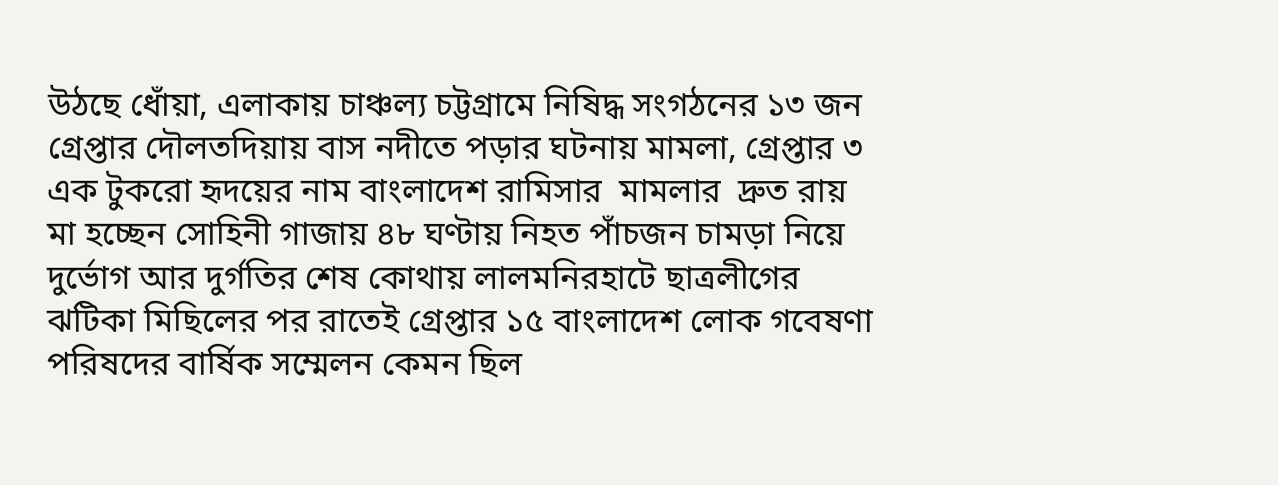উঠছে ধোঁয়া, এলাকায় চাঞ্চল্য চট্টগ্রামে নিষিদ্ধ সংগঠনের ১৩ জন গ্রেপ্তার দৌলতদিয়ায় বাস নদীতে পড়ার ঘটনায় মামলা, গ্রেপ্তার ৩ এক টুকরো হৃদয়ের নাম বাংলাদেশ রামিসার  মামলার  দ্রুত রায় মা হচ্ছেন সোহিনী গাজায় ৪৮ ঘণ্টায় নিহত পাঁচজন চামড়া নিয়ে দুর্ভোগ আর দুর্গতির শেষ কোথায় লালমনিরহাটে ছাত্রলীগের ঝটিকা মিছিলের পর রাতেই গ্রেপ্তার ১৫ বাংলাদেশ লোক গবেষণা পরিষদের বার্ষিক সম্মেলন কেমন ছিল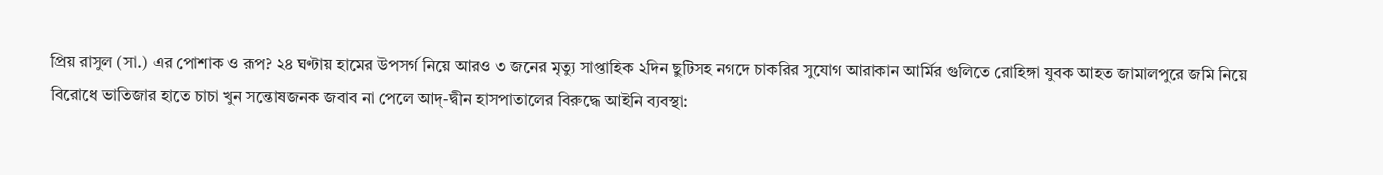প্রিয় রাসুল (সা.) এর পোশাক ও রূপ? ২৪ ঘণ্টায় হামের উপসর্গ নিয়ে আরও ৩ জনের মৃত্যু সাপ্তাহিক ২দিন ছুটিসহ নগদে চাকরির সুযোগ আরাকান আর্মির গুলিতে রোহিঙ্গা যুবক আহত জামালপুরে জমি নিয়ে বিরোধে ভাতিজার হাতে চাচা খুন সন্তোষজনক জবাব না পেলে আদ্-দ্বীন হাসপাতালের বিরুদ্ধে আইনি ব্যবস্থা: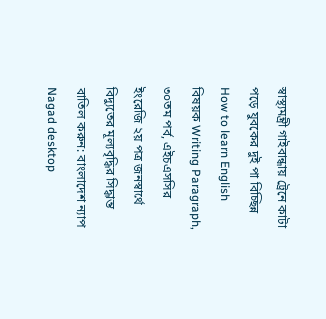স্বাস্থ্যমন্ত্রী গাইবান্ধায় ট্রেনে কাটা পড়ে যুবকের দুই পা বিচ্ছিন্ন How to learn English বিষয়ক Writing Paragraph, ৩০তম পর্ব, এইচএসসির ইংরেজি ২য় পত্র জনস্বার্থে বিদ্যুতের মূল্যবৃদ্ধির সিদ্ধান্ত বাতিল করুন: বাংলাদেশ ন্যাপ
Nagad desktop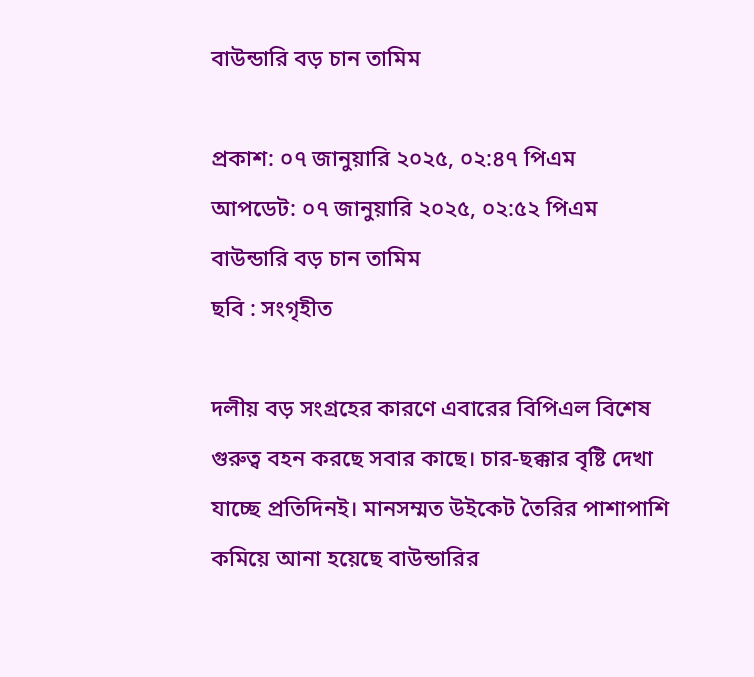বাউন্ডারি বড় চান তামিম

প্রকাশ: ০৭ জানুয়ারি ২০২৫, ০২:৪৭ পিএম
আপডেট: ০৭ জানুয়ারি ২০২৫, ০২:৫২ পিএম
বাউন্ডারি বড় চান তামিম
ছবি : সংগৃহীত

দলীয় বড় সংগ্রহের কারণে এবারের বিপিএল বিশেষ গুরুত্ব বহন করছে সবার কাছে। চার-ছক্কার বৃষ্টি দেখা যাচ্ছে প্রতিদিনই। মানসম্মত উইকেট তৈরির পাশাপাশি কমিয়ে আনা হয়েছে বাউন্ডারির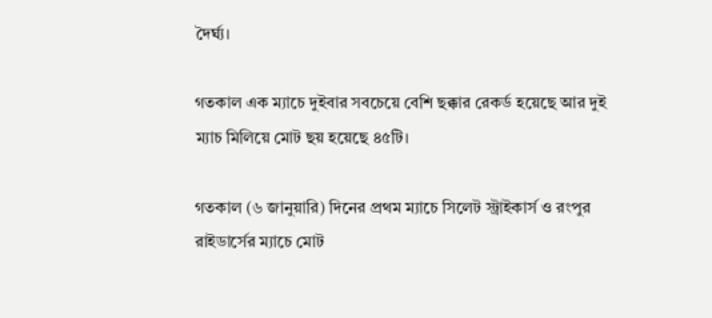দৈর্ঘ্য।

গতকাল এক ম্যাচে দুইবার সবচেয়ে বেশি ছক্কার রেকর্ড হয়েছে আর দুই ম্যাচ মিলিয়ে মোট ছয় হয়েছে ৪৫টি।

গতকাল (৬ জানুয়ারি) দিনের প্রথম ম্যাচে সিলেট স্ট্রাইকার্স ও রংপুর রাইডার্সের ম্যাচে মোট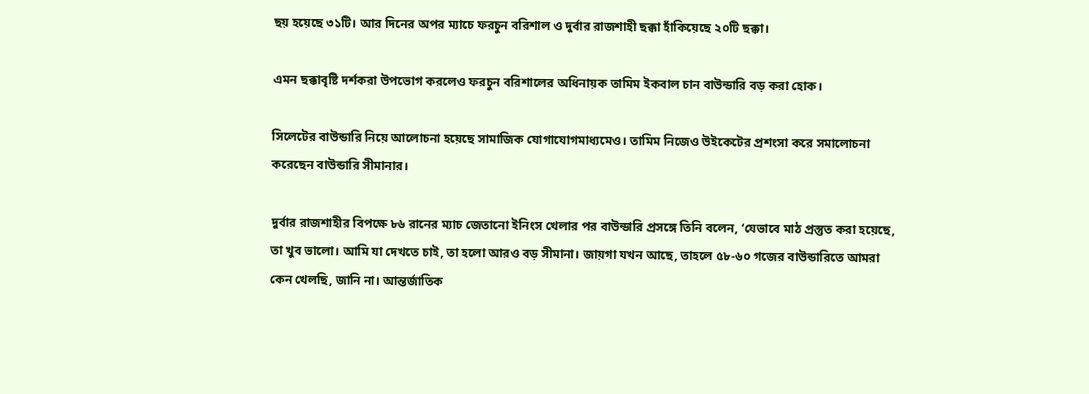ছয় হয়েছে ৩১টি। আর দিনের অপর ম্যাচে ফরচুন বরিশাল ও দুর্বার রাজশাহী ছক্কা হাঁকিয়েছে ২০টি ছক্কা।

এমন ছক্কাবৃষ্টি দর্শকরা উপভোগ করলেও ফরচুন বরিশালের অধিনায়ক তামিম ইকবাল চান বাউন্ডারি বড় করা হোক।

সিলেটের বাউন্ডারি নিয়ে আলোচনা হয়েছে সামাজিক যোগাযোগমাধ্যমেও। তামিম নিজেও উইকেটের প্রশংসা করে সমালোচনা করেছেন বাউন্ডারি সীমানার।

দুর্বার রাজশাহীর বিপক্ষে ৮৬ রানের ম্যাচ জেতানো ইনিংস খেলার পর বাউন্ডারি প্রসঙ্গে তিনি বলেন, ‘যেভাবে মাঠ প্রস্তুত করা হয়েছে, তা খুব ভালো। আমি যা দেখতে চাই, তা হলো আরও বড় সীমানা। জায়গা যখন আছে, তাহলে ৫৮-৬০ গজের বাউন্ডারিতে আমরা কেন খেলছি, জানি না। আন্তর্জাতিক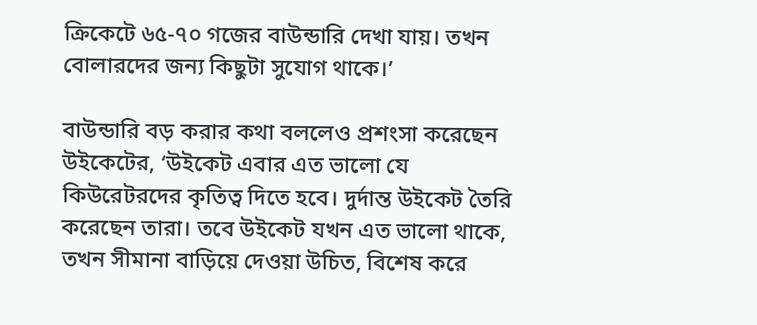ক্রিকেটে ৬৫-৭০ গজের বাউন্ডারি দেখা যায়। তখন বোলারদের জন্য কিছুটা সুযোগ থাকে।’

বাউন্ডারি বড় করার কথা বললেও প্রশংসা করেছেন উইকেটের, ‘উইকেট এবার এত ভালো যে কিউরেটরদের কৃতিত্ব দিতে হবে। দুর্দান্ত উইকেট তৈরি করেছেন তারা। তবে উইকেট যখন এত ভালো থাকে, তখন সীমানা বাড়িয়ে দেওয়া উচিত, বিশেষ করে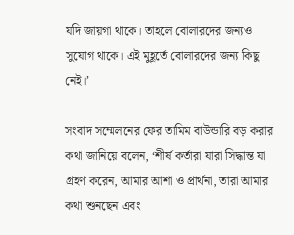যদি জায়গা থাকে। তাহলে বোলারদের জন্যও সুযোগ থাকে। এই মুহূর্তে বোলারদের জন্য কিছু নেই।’

সংবাদ সম্মেলনের ফের তামিম বাউন্ডারি বড় করার কথা জানিয়ে বলেন, ‘শীর্ষ কর্তারা যারা সিদ্ধান্ত যা গ্রহণ করেন, আমার আশা ও প্রার্থনা, তারা আমার কথা শুনছেন এবং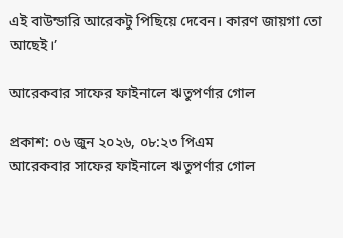এই বাউন্ডারি আরেকটু পিছিয়ে দেবেন। কারণ জায়গা তো আছেই।’

আরেকবার সাফের ফাইনালে ঋতুপর্ণার গোল

প্রকাশ: ০৬ জুন ২০২৬, ০৮:২৩ পিএম
আরেকবার সাফের ফাইনালে ঋতুপর্ণার গোল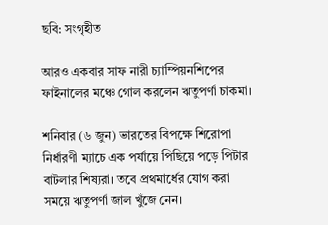ছবি: সংগৃহীত

আরও একবার সাফ নারী চ্যাম্পিয়নশিপের ফাইনালের মঞ্চে গোল করলেন ঋতুপর্ণা চাকমা।

শনিবার (৬ জুন) ভারতের বিপক্ষে শিরোপা নির্ধারণী ম্যাচে এক পর্যায়ে পিছিয়ে পড়ে পিটার বাটলার শিষ্যরা। তবে প্রথমার্ধের যোগ করা সময়ে ঋতুপর্ণা জাল খুঁজে নেন।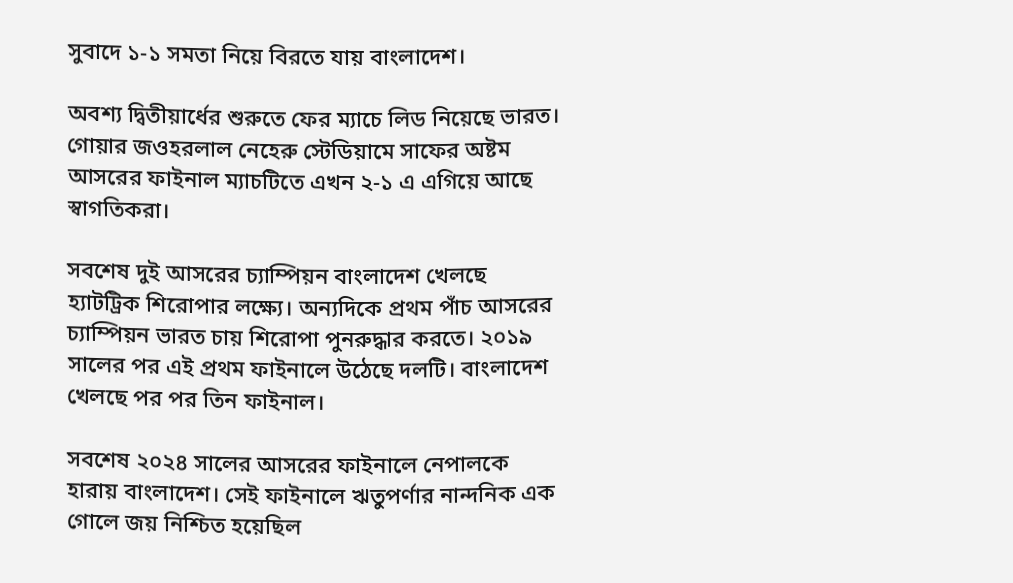সুবাদে ১-১ সমতা নিয়ে বিরতে যায় বাংলাদেশ।

অবশ্য দ্বিতীয়ার্ধের শুরুতে ফের ম্যাচে লিড নিয়েছে ভারত। গোয়ার জওহরলাল নেহেরু স্টেডিয়ামে সাফের অষ্টম আসরের ফাইনাল ম্যাচটিতে এখন ২-১ এ এগিয়ে আছে স্বাগতিকরা।

সবশেষ দুই আসরের চ্যাম্পিয়ন বাংলাদেশ খেলছে হ্যাটট্রিক শিরোপার লক্ষ্যে। অন্যদিকে প্রথম পাঁচ আসরের চ্যাম্পিয়ন ভারত চায় শিরোপা পুনরুদ্ধার করতে। ২০১৯ সালের পর এই প্রথম ফাইনালে উঠেছে দলটি। বাংলাদেশ খেলছে পর পর তিন ফাইনাল।

সবশেষ ২০২৪ সালের আসরের ফাইনালে নেপালকে হারায় বাংলাদেশ। সেই ফাইনালে ঋতুপর্ণার নান্দনিক এক গোলে জয় নিশ্চিত হয়েছিল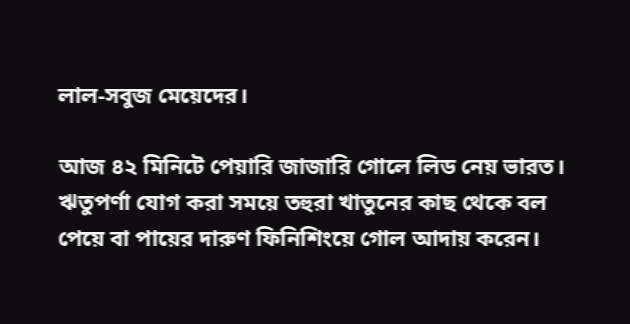লাল-সবুজ মেয়েদের।

আজ ৪২ মিনিটে পেয়ারি জাজারি গোলে লিড নেয় ভারত। ঋতুপর্ণা যোগ করা সময়ে তহুরা খাতুনের কাছ থেকে বল পেয়ে বা পায়ের দারুণ ফিনিশিংয়ে গোল আদায় করেন।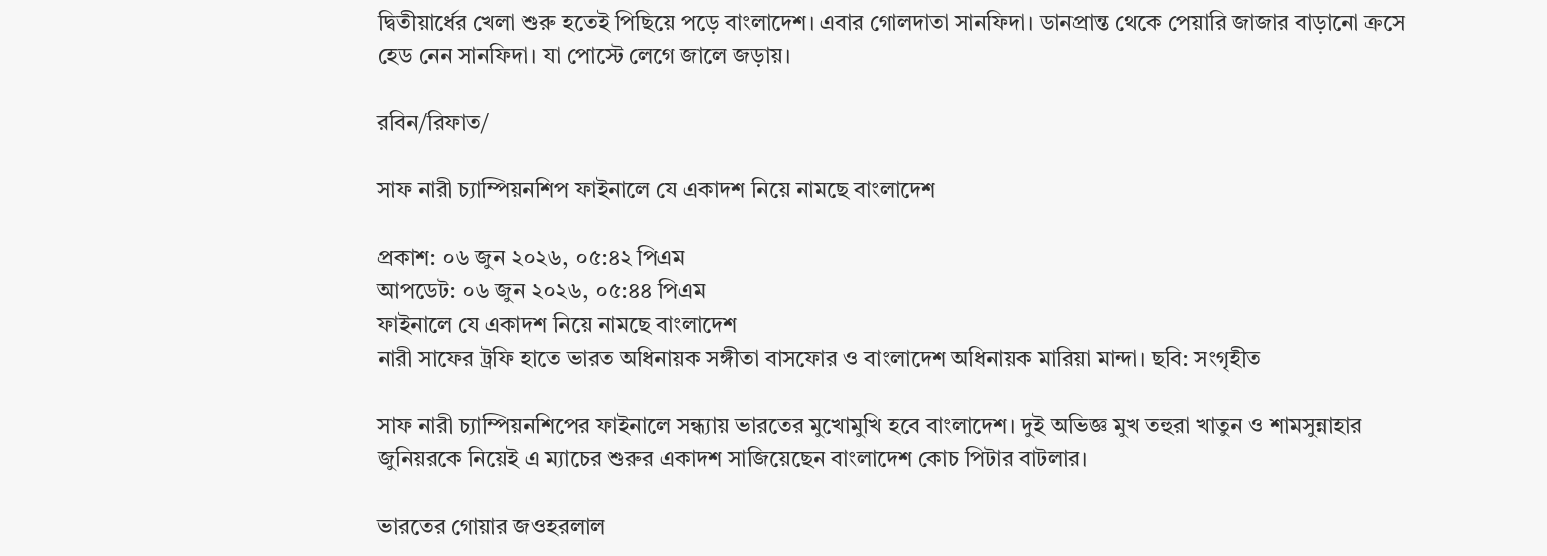দ্বিতীয়ার্ধের খেলা শুরু হতেই পিছিয়ে পড়ে বাংলাদেশ। এবার গোলদাতা সানফিদা। ডানপ্রান্ত থেকে পেয়ারি জাজার বাড়ানো ক্রসে হেড নেন সানফিদা। যা পোস্টে লেগে জালে জড়ায়।

রবিন/রিফাত/

সাফ নারী চ্যাম্পিয়নশিপ ফাইনালে যে একাদশ নিয়ে নামছে বাংলাদেশ

প্রকাশ: ০৬ জুন ২০২৬, ০৫:৪২ পিএম
আপডেট: ০৬ জুন ২০২৬, ০৫:৪৪ পিএম
ফাইনালে যে একাদশ নিয়ে নামছে বাংলাদেশ
নারী সাফের ট্রফি হাতে ভারত অধিনায়ক সঙ্গীতা বাসফোর ও বাংলাদেশ অধিনায়ক মারিয়া মান্দা। ছবি: সংগৃহীত

সাফ নারী চ্যাম্পিয়নশিপের ফাইনালে সন্ধ্যায় ভারতের মুখোমুখি হবে বাংলাদেশ। দুই অভিজ্ঞ মুখ তহুরা খাতুন ও শামসুন্নাহার জুনিয়রকে নিয়েই এ ম্যাচের শুরুর একাদশ সাজিয়েছেন বাংলাদেশ কোচ পিটার বাটলার।

ভারতের গোয়ার জওহরলাল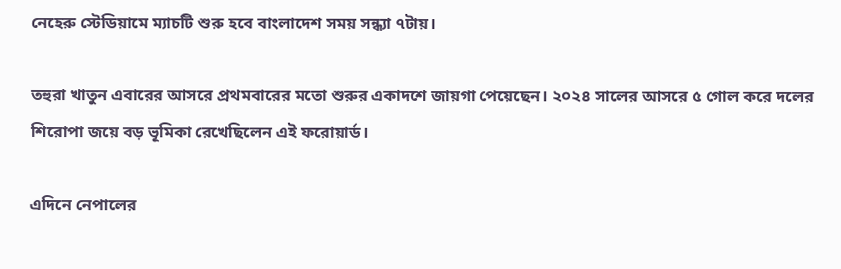নেহেরু স্টেডিয়ামে ম্যাচটি শুরু হবে বাংলাদেশ সময় সন্ধ্যা ৭টায়।

তহুরা খাতুন এবারের আসরে প্রথমবারের মতো শুরুর একাদশে জায়গা পেয়েছেন। ২০২৪ সালের আসরে ৫ গোল করে দলের শিরোপা জয়ে বড় ভূমিকা রেখেছিলেন এই ফরোয়ার্ড।

এদিনে নেপালের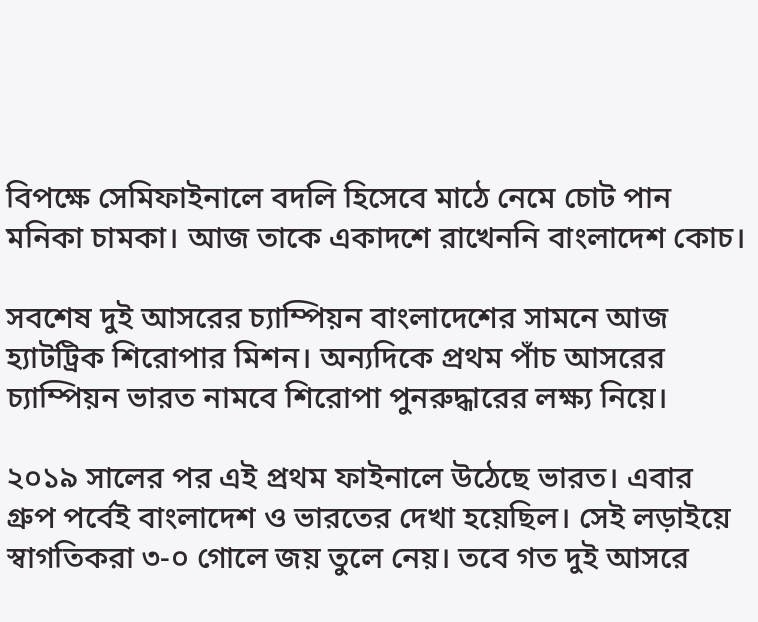বিপক্ষে সেমিফাইনালে বদলি হিসেবে মাঠে নেমে চোট পান মনিকা চামকা। আজ তাকে একাদশে রাখেননি বাংলাদেশ কোচ।

সবশেষ দুই আসরের চ্যাম্পিয়ন বাংলাদেশের সামনে আজ হ্যাটট্রিক শিরোপার মিশন। অন্যদিকে প্রথম পাঁচ আসরের চ্যাম্পিয়ন ভারত নামবে শিরোপা পুনরুদ্ধারের লক্ষ্য নিয়ে।

২০১৯ সালের পর এই প্রথম ফাইনালে উঠেছে ভারত। এবার গ্রুপ পর্বেই বাংলাদেশ ও ভারতের দেখা হয়েছিল। সেই লড়াইয়ে স্বাগতিকরা ৩-০ গোলে জয় তুলে নেয়। তবে গত দুই আসরে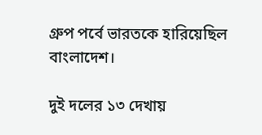গ্রুপ পর্বে ভারতকে হারিয়েছিল বাংলাদেশ।

দুই দলের ১৩ দেখায়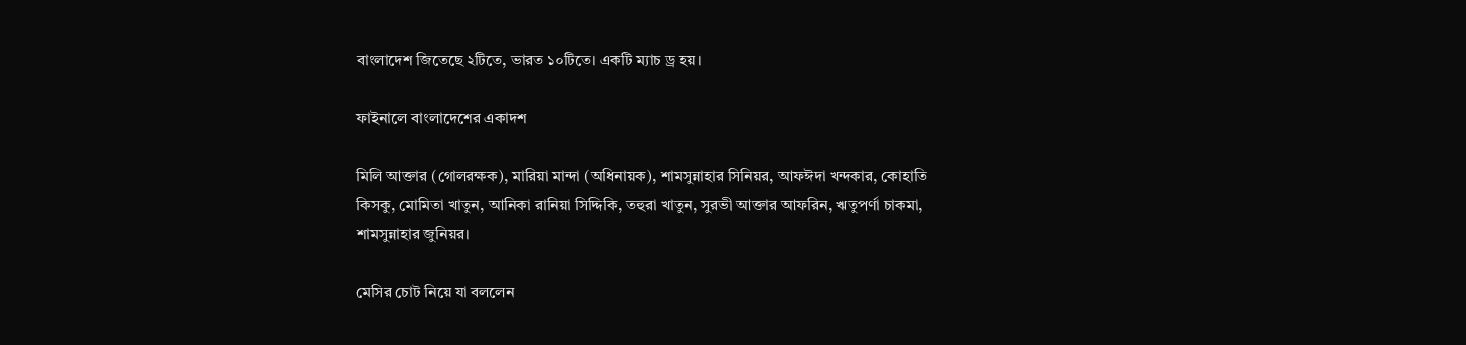বাংলাদেশ জিতেছে ২টিতে, ভারত ১০টিতে। একটি ম্যাচ ড্র হয়।

ফাইনালে বাংলাদেশের একাদশ

মিলি আক্তার (গোলরক্ষক), মারিয়া মান্দা (অধিনায়ক), শামসুন্নাহার সিনিয়র, আফঈদা খন্দকার, কোহাতি কিসকু, মোমিতা খাতুন, আনিকা রানিয়া সিদ্দিকি, তহুরা খাতুন, সুরভী আক্তার আফরিন, ঋতুপর্ণা চাকমা, শামসুন্নাহার জুনিয়র।

মেসির চোট নিয়ে যা বললেন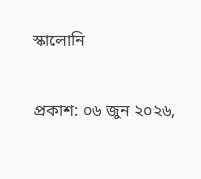স্কালোনি

প্রকাশ: ০৬ জুন ২০২৬,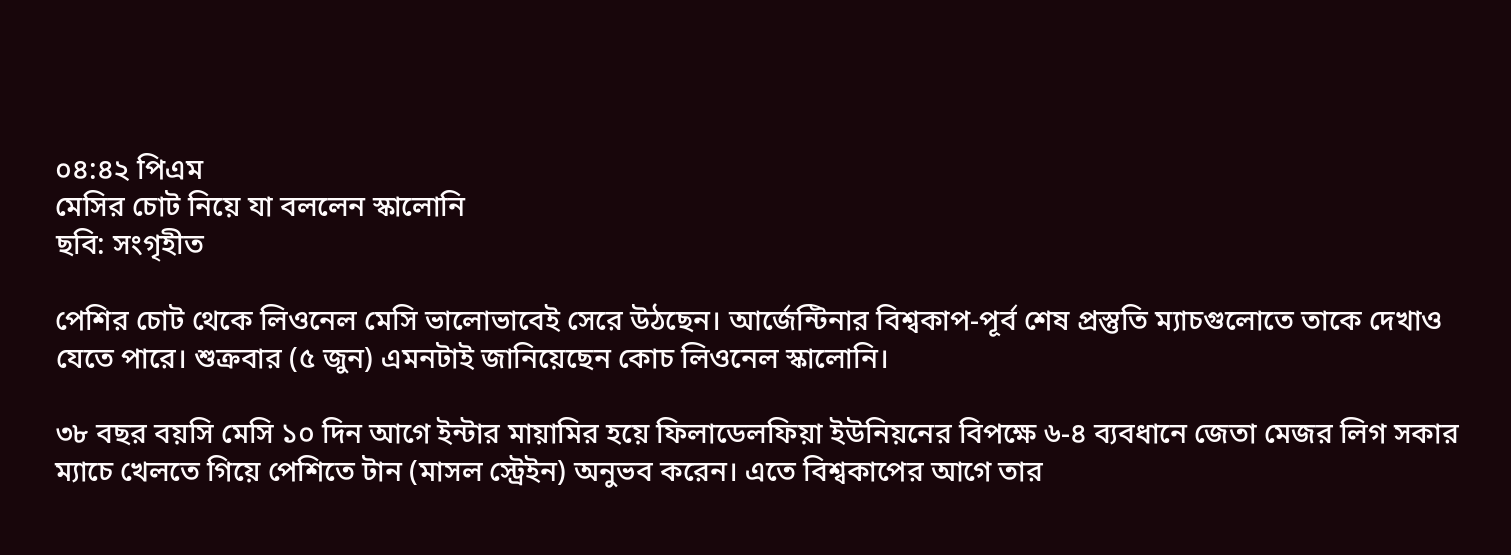০৪:৪২ পিএম
মেসির চোট নিয়ে যা বললেন স্কালোনি
ছবি: সংগৃহীত

পেশির চোট থেকে লিওনেল মেসি ভালোভাবেই সেরে উঠছেন। আর্জেন্টিনার বিশ্বকাপ-পূর্ব শেষ প্রস্তুতি ম্যাচগুলোতে তাকে দেখাও যেতে পারে। শুক্রবার (৫ জুন) এমনটাই জানিয়েছেন কোচ লিওনেল স্কালোনি।

৩৮ বছর বয়সি মেসি ১০ দিন আগে ইন্টার মায়ামির হয়ে ফিলাডেলফিয়া ইউনিয়নের বিপক্ষে ৬-৪ ব্যবধানে জেতা মেজর লিগ সকার ম্যাচে খেলতে গিয়ে পেশিতে টান (মাসল স্ট্রেইন) অনুভব করেন। এতে বিশ্বকাপের আগে তার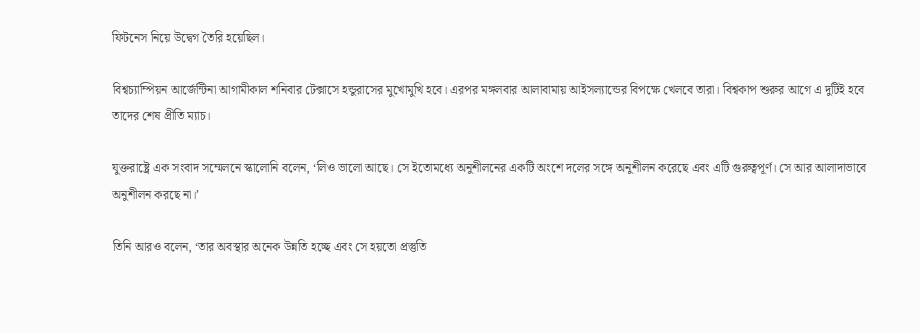ফিটনেস নিয়ে উদ্বেগ তৈরি হয়েছিল।

বিশ্বচ্যাম্পিয়ন আর্জেন্টিনা আগামীকাল শনিবার টেক্সাসে হন্ডুরাসের মুখোমুখি হবে। এরপর মঙ্গলবার আলাবামায় আইসল্যান্ডের বিপক্ষে খেলবে তারা। বিশ্বকাপ শুরুর আগে এ দুটিই হবে তাদের শেষ প্রীতি ম্যাচ।

যুক্তরাষ্ট্রে এক সংবাদ সম্মেলনে স্কালোনি বলেন, ‘লিও ভালো আছে। সে ইতোমধ্যে অনুশীলনের একটি অংশে দলের সঙ্গে অনুশীলন করেছে এবং এটি গুরুত্বপূর্ণ। সে আর আলাদাভাবে অনুশীলন করছে না।’

তিনি আরও বলেন, ‘তার অবস্থার অনেক উন্নতি হচ্ছে এবং সে হয়তো প্রস্তুতি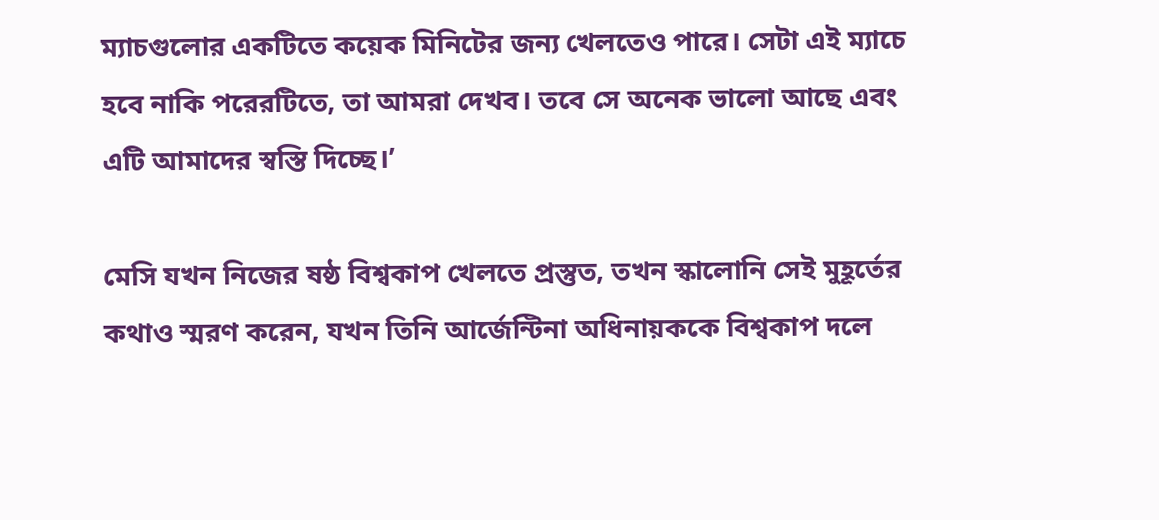ম্যাচগুলোর একটিতে কয়েক মিনিটের জন্য খেলতেও পারে। সেটা এই ম্যাচে হবে নাকি পরেরটিতে, তা আমরা দেখব। তবে সে অনেক ভালো আছে এবং এটি আমাদের স্বস্তি দিচ্ছে।’

মেসি যখন নিজের ষষ্ঠ বিশ্বকাপ খেলতে প্রস্তুত, তখন স্কালোনি সেই মুহূর্তের কথাও স্মরণ করেন, যখন তিনি আর্জেন্টিনা অধিনায়ককে বিশ্বকাপ দলে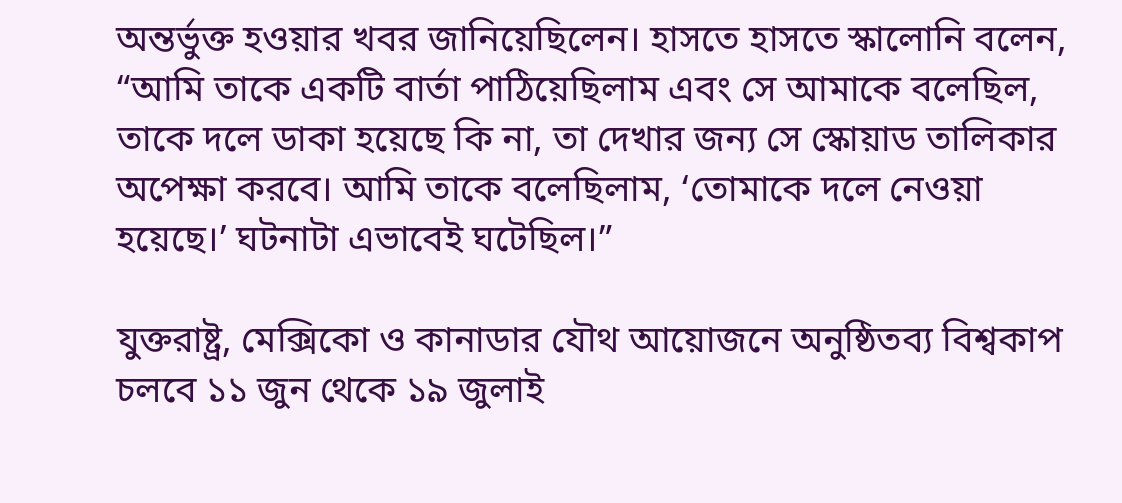অন্তর্ভুক্ত হওয়ার খবর জানিয়েছিলেন। হাসতে হাসতে স্কালোনি বলেন, “আমি তাকে একটি বার্তা পাঠিয়েছিলাম এবং সে আমাকে বলেছিল, তাকে দলে ডাকা হয়েছে কি না, তা দেখার জন্য সে স্কোয়াড তালিকার অপেক্ষা করবে। আমি তাকে বলেছিলাম, ‘তোমাকে দলে নেওয়া হয়েছে।’ ঘটনাটা এভাবেই ঘটেছিল।”

যুক্তরাষ্ট্র, মেক্সিকো ও কানাডার যৌথ আয়োজনে অনুষ্ঠিতব্য বিশ্বকাপ চলবে ১১ জুন থেকে ১৯ জুলাই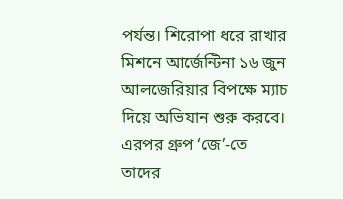পর্যন্ত। শিরোপা ধরে রাখার মিশনে আর্জেন্টিনা ১৬ জুন আলজেরিয়ার বিপক্ষে ম্যাচ দিয়ে অভিযান শুরু করবে। এরপর গ্রুপ ‘জে’-তে তাদের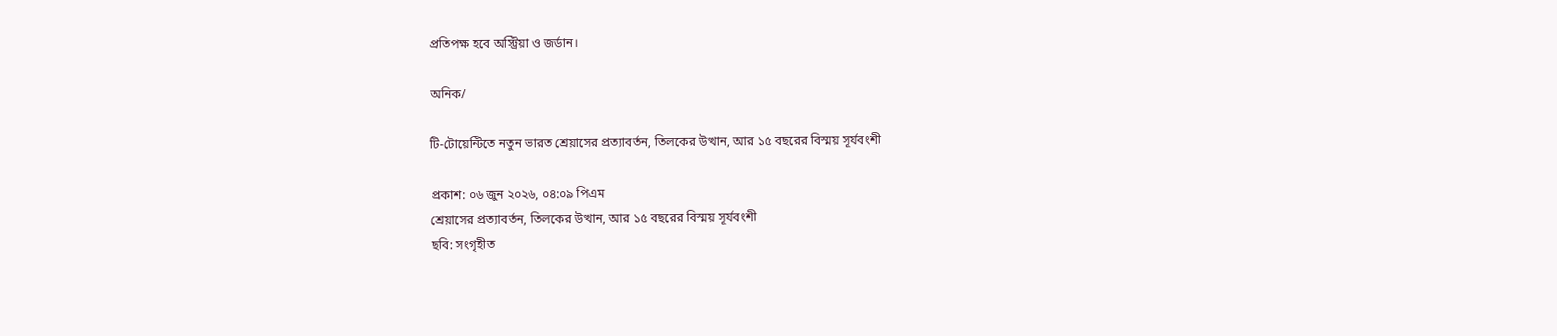প্রতিপক্ষ হবে অস্ট্রিয়া ও জর্ডান।

অনিক/

টি-টোয়েন্টিতে নতুন ভারত শ্রেয়াসের প্রত্যাবর্তন, তিলকের উত্থান, আর ১৫ বছরের বিস্ময় সূর্যবংশী

প্রকাশ: ০৬ জুন ২০২৬, ০৪:০৯ পিএম
শ্রেয়াসের প্রত্যাবর্তন, তিলকের উত্থান, আর ১৫ বছরের বিস্ময় সূর্যবংশী
ছবি: সংগৃহীত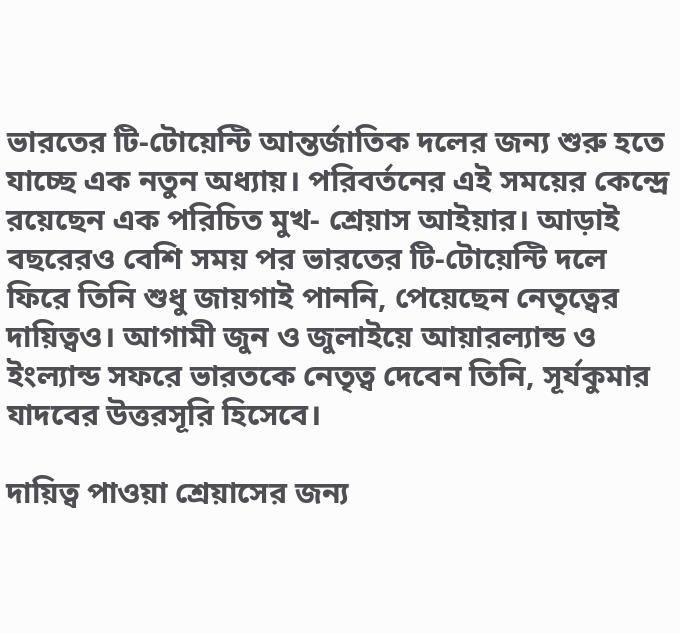ভারতের টি-টোয়েন্টি আন্তর্জাতিক দলের জন্য শুরু হতে যাচ্ছে এক নতুন অধ্যায়। পরিবর্তনের এই সময়ের কেন্দ্রে রয়েছেন এক পরিচিত মুখ- শ্রেয়াস আইয়ার। আড়াই বছরেরও বেশি সময় পর ভারতের টি-টোয়েন্টি দলে ফিরে তিনি শুধু জায়গাই পাননি, পেয়েছেন নেতৃত্বের দায়িত্বও। আগামী জুন ও জুলাইয়ে আয়ারল্যান্ড ও ইংল্যান্ড সফরে ভারতকে নেতৃত্ব দেবেন তিনি, সূর্যকুমার যাদবের উত্তরসূরি হিসেবে।

দায়িত্ব পাওয়া শ্রেয়াসের জন্য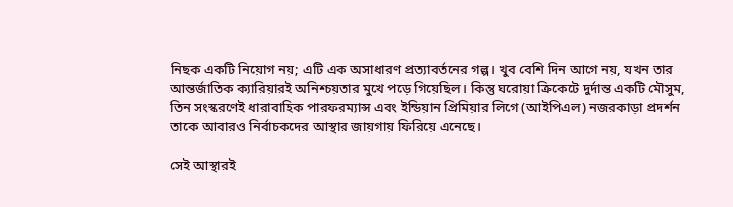নিছক একটি নিয়োগ নয়; এটি এক অসাধারণ প্রত্যাবর্তনের গল্প। খুব বেশি দিন আগে নয়, যখন তার আন্তর্জাতিক ক্যারিয়ারই অনিশ্চয়তার মুখে পড়ে গিয়েছিল। কিন্তু ঘরোয়া ক্রিকেটে দুর্দান্ত একটি মৌসুম, তিন সংস্করণেই ধারাবাহিক পারফরম্যান্স এবং ইন্ডিয়ান প্রিমিয়ার লিগে (আইপিএল) নজরকাড়া প্রদর্শন তাকে আবারও নির্বাচকদের আস্থার জায়গায় ফিরিয়ে এনেছে।

সেই আস্থারই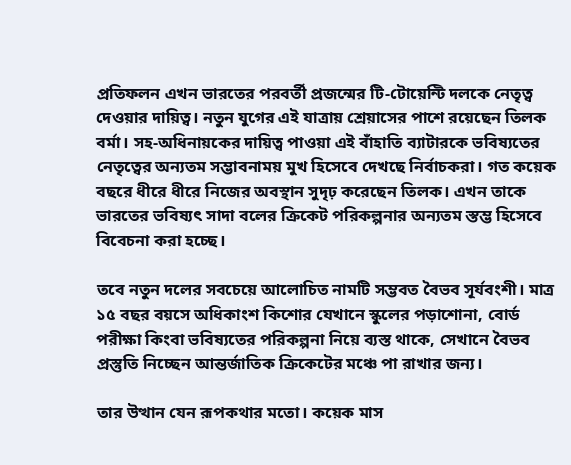প্রতিফলন এখন ভারতের পরবর্তী প্রজন্মের টি-টোয়েন্টি দলকে নেতৃত্ব দেওয়ার দায়িত্ব। নতুন যুগের এই যাত্রায় শ্রেয়াসের পাশে রয়েছেন তিলক বর্মা। সহ-অধিনায়কের দায়িত্ব পাওয়া এই বাঁহাতি ব্যাটারকে ভবিষ্যতের নেতৃত্বের অন্যতম সম্ভাবনাময় মুখ হিসেবে দেখছে নির্বাচকরা। গত কয়েক বছরে ধীরে ধীরে নিজের অবস্থান সুদৃঢ় করেছেন তিলক। এখন তাকে ভারতের ভবিষ্যৎ সাদা বলের ক্রিকেট পরিকল্পনার অন্যতম স্তম্ভ হিসেবে বিবেচনা করা হচ্ছে।

তবে নতুন দলের সবচেয়ে আলোচিত নামটি সম্ভবত বৈভব সূর্যবংশী। মাত্র ১৫ বছর বয়সে অধিকাংশ কিশোর যেখানে স্কুলের পড়াশোনা, বোর্ড পরীক্ষা কিংবা ভবিষ্যতের পরিকল্পনা নিয়ে ব্যস্ত থাকে, সেখানে বৈভব প্রস্তুতি নিচ্ছেন আন্তর্জাতিক ক্রিকেটের মঞ্চে পা রাখার জন্য।

তার উত্থান যেন রূপকথার মতো। কয়েক মাস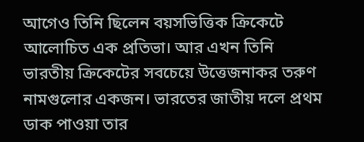আগেও তিনি ছিলেন বয়সভিত্তিক ক্রিকেটে আলোচিত এক প্রতিভা। আর এখন তিনি ভারতীয় ক্রিকেটের সবচেয়ে উত্তেজনাকর তরুণ নামগুলোর একজন। ভারতের জাতীয় দলে প্রথম ডাক পাওয়া তার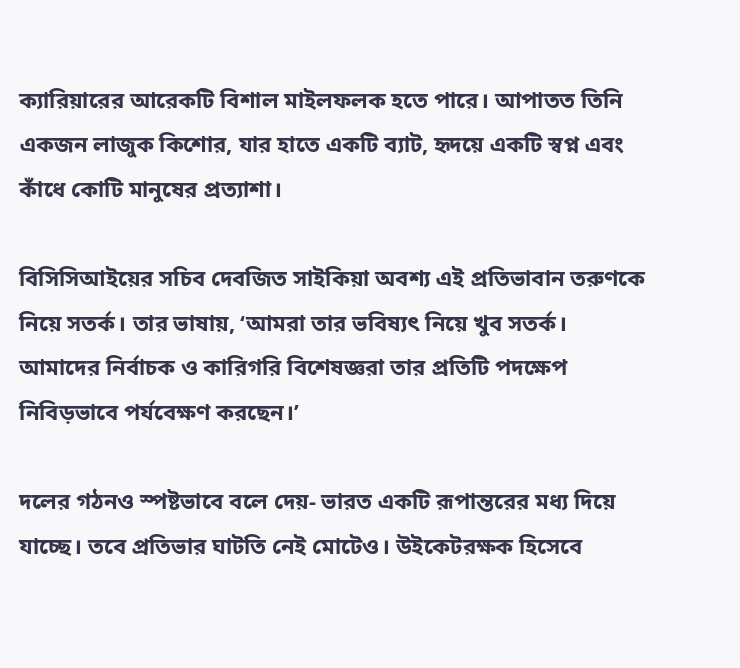ক্যারিয়ারের আরেকটি বিশাল মাইলফলক হতে পারে। আপাতত তিনি একজন লাজুক কিশোর, যার হাতে একটি ব্যাট, হৃদয়ে একটি স্বপ্ন এবং কাঁধে কোটি মানুষের প্রত্যাশা।

বিসিসিআইয়ের সচিব দেবজিত সাইকিয়া অবশ্য এই প্রতিভাবান তরুণকে নিয়ে সতর্ক। তার ভাষায়, ‘আমরা তার ভবিষ্যৎ নিয়ে খুব সতর্ক। আমাদের নির্বাচক ও কারিগরি বিশেষজ্ঞরা তার প্রতিটি পদক্ষেপ নিবিড়ভাবে পর্যবেক্ষণ করছেন।’

দলের গঠনও স্পষ্টভাবে বলে দেয়- ভারত একটি রূপান্তরের মধ্য দিয়ে যাচ্ছে। তবে প্রতিভার ঘাটতি নেই মোটেও। উইকেটরক্ষক হিসেবে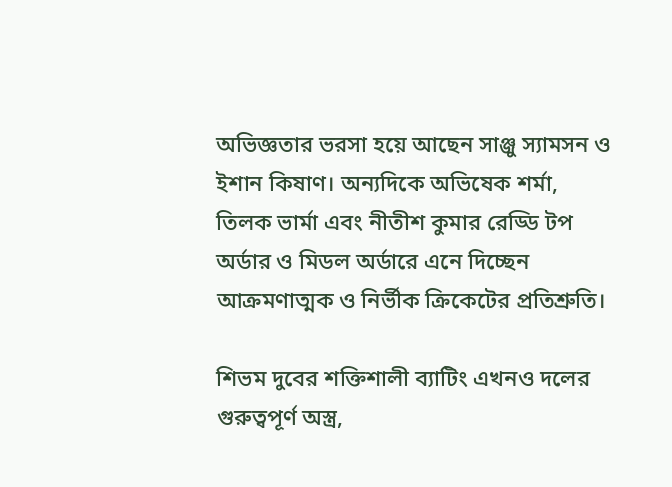অভিজ্ঞতার ভরসা হয়ে আছেন সাঞ্জু স্যামসন ও ইশান কিষাণ। অন্যদিকে অভিষেক শর্মা, তিলক ভার্মা এবং নীতীশ কুমার রেড্ডি টপ অর্ডার ও মিডল অর্ডারে এনে দিচ্ছেন আক্রমণাত্মক ও নির্ভীক ক্রিকেটের প্রতিশ্রুতি।

শিভম দুবের শক্তিশালী ব্যাটিং এখনও দলের গুরুত্বপূর্ণ অস্ত্র,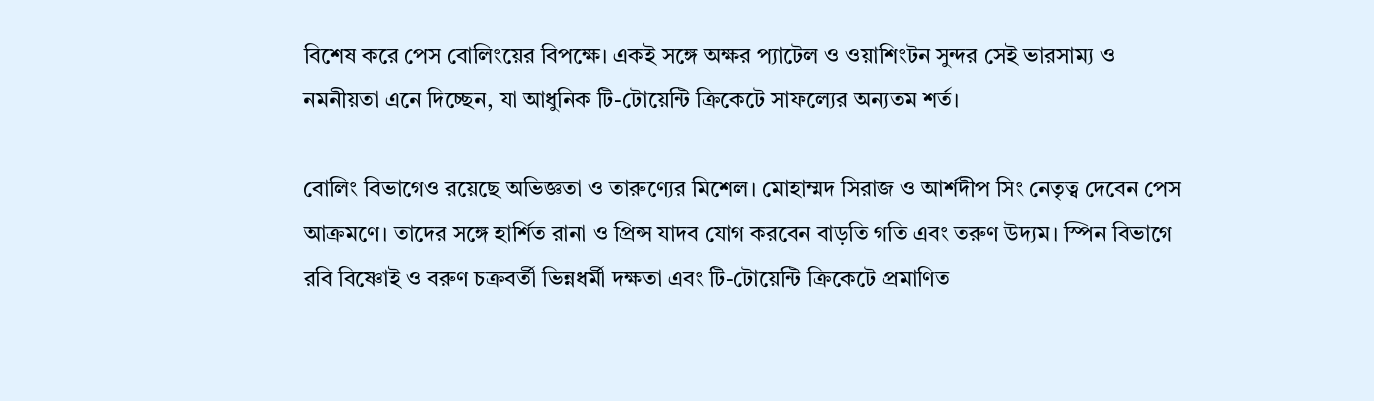বিশেষ করে পেস বোলিংয়ের বিপক্ষে। একই সঙ্গে অক্ষর প্যাটেল ও ওয়াশিংটন সুন্দর সেই ভারসাম্য ও নমনীয়তা এনে দিচ্ছেন, যা আধুনিক টি-টোয়েন্টি ক্রিকেটে সাফল্যের অন্যতম শর্ত।

বোলিং বিভাগেও রয়েছে অভিজ্ঞতা ও তারুণ্যের মিশেল। মোহাম্মদ সিরাজ ও আর্শদীপ সিং নেতৃত্ব দেবেন পেস আক্রমণে। তাদের সঙ্গে হার্শিত রানা ও প্রিন্স যাদব যোগ করবেন বাড়তি গতি এবং তরুণ উদ্যম। স্পিন বিভাগে রবি বিষ্ণোই ও বরুণ চক্রবর্তী ভিন্নধর্মী দক্ষতা এবং টি-টোয়েন্টি ক্রিকেটে প্রমাণিত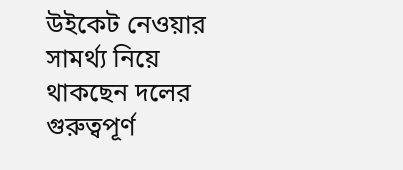উইকেট নেওয়ার সামর্থ্য নিয়ে থাকছেন দলের গুরুত্বপূর্ণ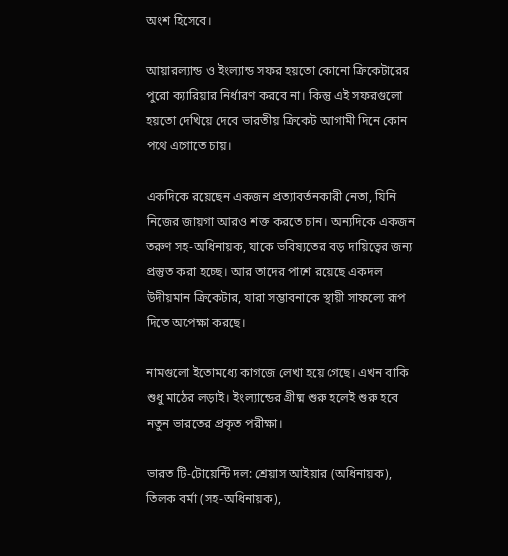অংশ হিসেবে।

আয়ারল্যান্ড ও ইংল্যান্ড সফর হয়তো কোনো ক্রিকেটারের পুরো ক্যারিয়ার নির্ধারণ করবে না। কিন্তু এই সফরগুলো হয়তো দেখিয়ে দেবে ভারতীয় ক্রিকেট আগামী দিনে কোন পথে এগোতে চায়।

একদিকে রয়েছেন একজন প্রত্যাবর্তনকারী নেতা, যিনি নিজের জায়গা আরও শক্ত করতে চান। অন্যদিকে একজন তরুণ সহ-অধিনায়ক, যাকে ভবিষ্যতের বড় দায়িত্বের জন্য প্রস্তুত করা হচ্ছে। আর তাদের পাশে রয়েছে একদল উদীয়মান ক্রিকেটার, যারা সম্ভাবনাকে স্থায়ী সাফল্যে রূপ দিতে অপেক্ষা করছে।

নামগুলো ইতোমধ্যে কাগজে লেখা হয়ে গেছে। এখন বাকি শুধু মাঠের লড়াই। ইংল্যান্ডের গ্রীষ্ম শুরু হলেই শুরু হবে নতুন ভারতের প্রকৃত পরীক্ষা।

ভারত টি-টোয়েন্টি দল: শ্রেয়াস আইয়ার (অধিনায়ক), তিলক বর্মা (সহ-অধিনায়ক),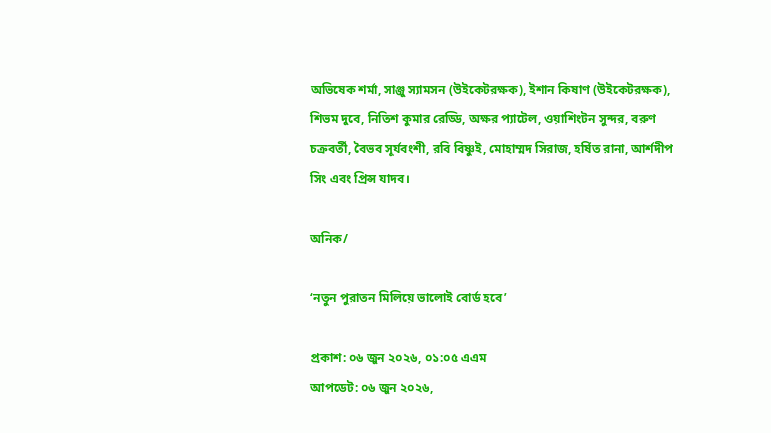অভিষেক শর্মা, সাঞ্জু স্যামসন (উইকেটরক্ষক), ইশান কিষাণ (উইকেটরক্ষক), শিভম দুবে, নিতিশ কুমার রেড্ডি, অক্ষর প্যাটেল, ওয়াশিংটন সুন্দর, বরুণ চক্রবর্তী, বৈভব সূর্যবংশী, রবি বিষ্ণুই, মোহাম্মদ সিরাজ, হর্ষিত রানা, আর্শদীপ সিং এবং প্রিন্স যাদব।

অনিক/

‘নতুন পুরাতন মিলিয়ে ভালোই বোর্ড হবে’

প্রকাশ: ০৬ জুন ২০২৬, ০১:০৫ এএম
আপডেট: ০৬ জুন ২০২৬,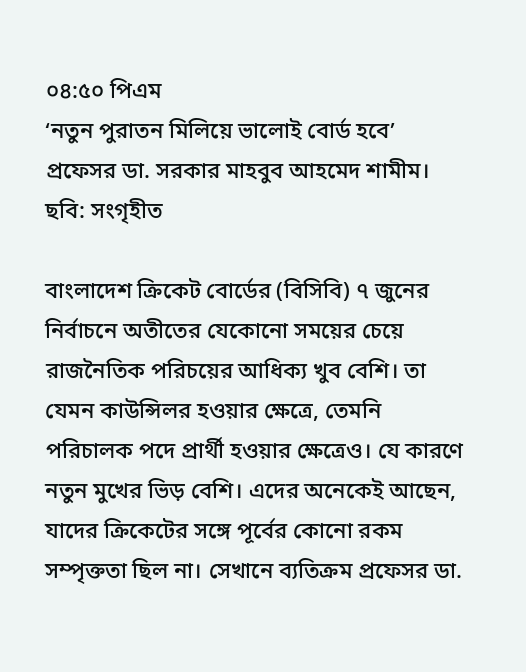০৪:৫০ পিএম
‘নতুন পুরাতন মিলিয়ে ভালোই বোর্ড হবে’
প্রফেসর ডা. সরকার মাহবুব আহমেদ শামীম। ছবি: সংগৃহীত

বাংলাদেশ ক্রিকেট বোর্ডের (বিসিবি) ৭ জুনের নির্বাচনে অতীতের যেকোনো সময়ের চেয়ে রাজনৈতিক পরিচয়ের আধিক্য খুব বেশি। তা যেমন কাউন্সিলর হওয়ার ক্ষেত্রে, তেমনি পরিচালক পদে প্রার্থী হওয়ার ক্ষেত্রেও। যে কারণে নতুন মুখের ভিড় বেশি। এদের অনেকেই আছেন, যাদের ক্রিকেটের সঙ্গে পূর্বের কোনো রকম সম্পৃক্ততা ছিল না। সেখানে ব্যতিক্রম প্রফেসর ডা.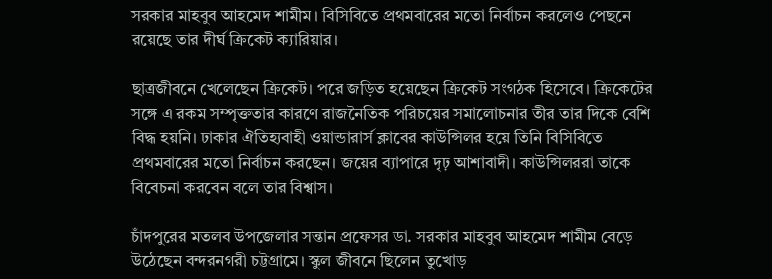সরকার মাহবুব আহমেদ শামীম। বিসিবিতে প্রথমবারের মতো নির্বাচন করলেও পেছনে রয়েছে তার দীর্ঘ ক্রিকেট ক্যারিয়ার।

ছাত্রজীবনে খেলেছেন ক্রিকেট। পরে জড়িত হয়েছেন ক্রিকেট সংগঠক হিসেবে। ক্রিকেটের সঙ্গে এ রকম সম্পৃক্ততার কারণে রাজনৈতিক পরিচয়ের সমালোচনার তীর তার দিকে বেশি বিদ্ধ হয়নি। ঢাকার ঐতিহ্যবাহী ওয়ান্ডারার্স ক্লাবের কাউন্সিলর হয়ে তিনি বিসিবিতে প্রথমবারের মতো নির্বাচন করছেন। জয়ের ব্যাপারে দৃঢ় আশাবাদী। কাউন্সিলররা তাকে বিবেচনা করবেন বলে তার বিশ্বাস।

চাঁদপুরের মতলব উপজেলার সন্তান প্রফেসর ডা. সরকার মাহবুব আহমেদ শামীম বেড়ে উঠেছেন বন্দরনগরী চট্টগ্রামে। স্কুল জীবনে ছিলেন তুখোড়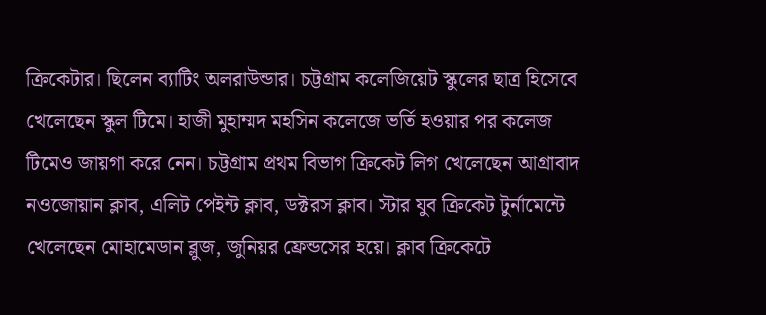ক্রিকেটার। ছিলেন ব্যাটিং অলরাউন্ডার। চট্টগ্রাম কলেজিয়েট স্কুলের ছাত্র হিসেবে খেলেছেন স্কুল টিমে। হাজী মুহাম্মদ মহসিন কলেজে ভর্তি হওয়ার পর কলেজ টিমেও জায়গা করে নেন। চট্টগ্রাম প্রথম বিভাগ ক্রিকেট লিগ খেলেছেন আগ্রাবাদ নওজোয়ান ক্লাব, এলিট পেইন্ট ক্লাব, ডক্টরস ক্লাব। স্টার যুব ক্রিকেট টুর্নামেন্টে খেলেছেন মোহামেডান ব্লুজ, জুনিয়র ফ্রেন্ডসের হয়ে। ক্লাব ক্রিকেটে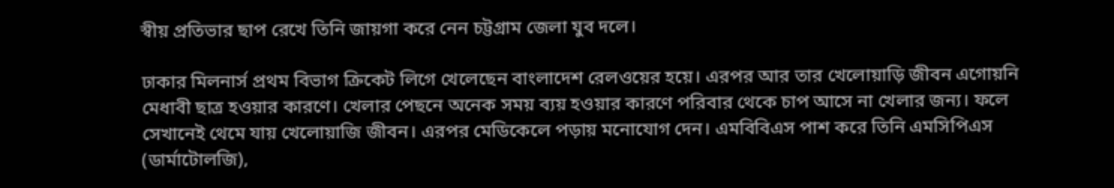স্বীয় প্রতিভার ছাপ রেখে তিনি জায়গা করে নেন চট্টগ্রাম জেলা যুব দলে।

ঢাকার মিলনার্স প্রথম বিভাগ ক্রিকেট লিগে খেলেছেন বাংলাদেশ রেলওয়ের হয়ে। এরপর আর তার খেলোয়াড়ি জীবন এগোয়নি মেধাবী ছাত্র হওয়ার কারণে। খেলার পেছনে অনেক সময় ব্যয় হওয়ার কারণে পরিবার থেকে চাপ আসে না খেলার জন্য। ফলে সেখানেই থেমে যায় খেলোয়াজি জীবন। এরপর মেডিকেলে পড়ায় মনোযোগ দেন। এমবিবিএস পাশ করে তিনি এমসিপিএস (ডার্মাটোলজি),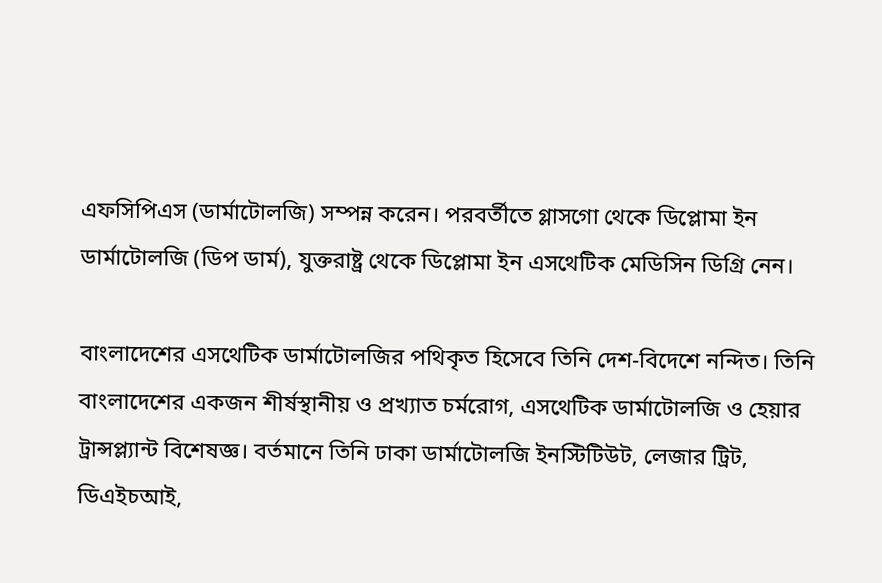এফসিপিএস (ডার্মাটোলজি) সম্পন্ন করেন। পরবর্তীতে গ্লাসগো থেকে ডিপ্লোমা ইন ডার্মাটোলজি (ডিপ ডার্ম), যুক্তরাষ্ট্র থেকে ডিপ্লোমা ইন এসথেটিক মেডিসিন ডিগ্রি নেন।

বাংলাদেশের এসথেটিক ডার্মাটোলজির পথিকৃত হিসেবে তিনি দেশ-বিদেশে নন্দিত। তিনি বাংলাদেশের একজন শীর্ষস্থানীয় ও প্রখ্যাত চর্মরোগ, এসথেটিক ডার্মাটোলজি ও হেয়ার ট্রান্সপ্ল্যান্ট বিশেষজ্ঞ। বর্তমানে তিনি ঢাকা ডার্মাটোলজি ইনস্টিটিউট, লেজার ট্রিট, ডিএইচআই,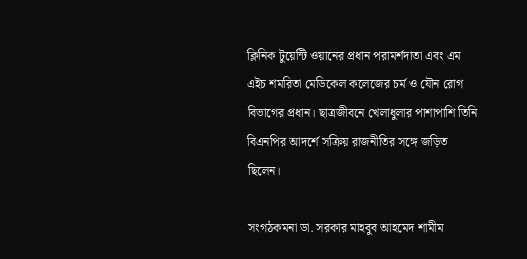ক্লিনিক টুয়েন্টি ওয়ানের প্রধান পরামর্শদাতা এবং এম এইচ শমরিতা মেডিকেল কলেজের চর্ম ও যৌন রোগ বিভাগের প্রধান। ছাত্রজীবনে খেলাধুলার পাশাপাশি তিনি বিএনপির আদর্শে সক্রিয় রাজনীতির সঙ্গে জড়িত ছিলেন।

সংগঠকমনা ডা. সরকার মাহবুব আহমেদ শামীম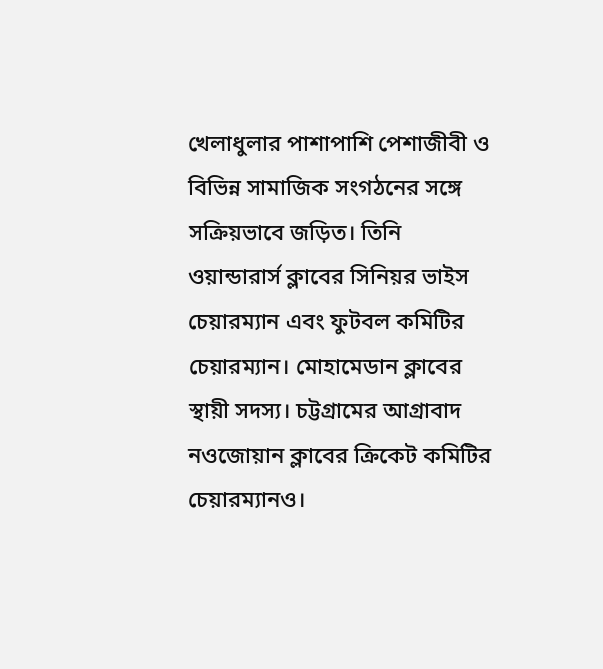খেলাধুলার পাশাপাশি পেশাজীবী ও বিভিন্ন সামাজিক সংগঠনের সঙ্গে সক্রিয়ভাবে জড়িত। তিনি ওয়ান্ডারার্স ক্লাবের সিনিয়র ভাইস চেয়ারম্যান এবং ফুটবল কমিটির চেয়ারম্যান। মোহামেডান ক্লাবের স্থায়ী সদস্য। চট্টগ্রামের আগ্রাবাদ নওজোয়ান ক্লাবের ক্রিকেট কমিটির চেয়ারম্যানও।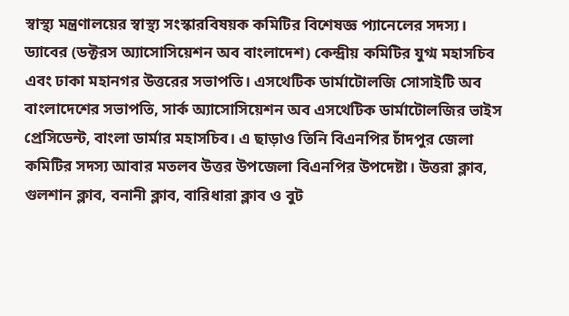স্বাস্থ্য মন্ত্রণালয়ের স্বাস্থ্য সংস্কারবিষয়ক কমিটির বিশেষজ্ঞ প্যানেলের সদস্য। ড্যাবের (ডক্টরস অ্যাসোসিয়েশন অব বাংলাদেশ) কেন্দ্রীয় কমিটির যুগ্ম মহাসচিব এবং ঢাকা মহানগর উত্তরের সভাপতি। এসথেটিক ডার্মাটোলজি সোসাইটি অব বাংলাদেশের সভাপতি, সার্ক অ্যাসোসিয়েশন অব এসথেটিক ডার্মাটোলজির ভাইস প্রেসিডেন্ট, বাংলা ডার্মার মহাসচিব। এ ছাড়াও তিনি বিএনপির চাঁদপুর জেলা কমিটির সদস্য আবার মতলব উত্তর উপজেলা বিএনপির উপদেষ্টা। উত্তরা ক্লাব, গুলশান ক্লাব, বনানী ক্লাব, বারিধারা ক্লাব ও বুট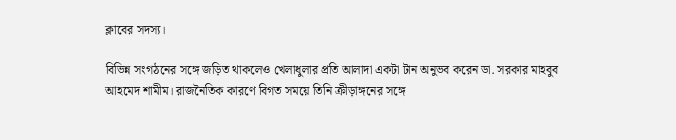ক্লাবের সদস্য।

বিভিন্ন সংগঠনের সঙ্গে জড়িত থাকলেও খেলাধুলার প্রতি আলাদা একটা টান অনুভব করেন ডা. সরকার মাহবুব আহমেদ শামীম। রাজনৈতিক কারণে বিগত সময়ে তিনি ক্রীড়াঙ্গনের সঙ্গে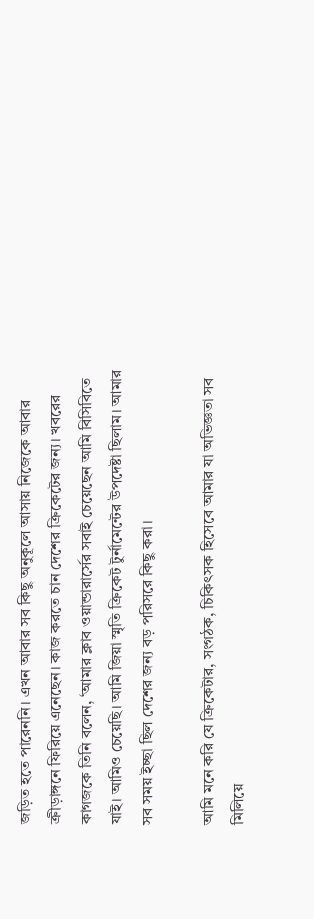জড়িত হতে পারেননি। এখন আবার সব কিছু অনুকূলে আসায় নিজেকে আবার ক্রীড়াঙ্গনে ফিরিয়ে এনেছেন। কাজ করতে চান দেশের ক্রিকেটের জন্য। খবরের কাগজকে তিনি বলেন, ‘আমার ক্লাব ওয়ান্ডারার্সের সবাই চেয়েছেন আমি বিসিবিতে যাই। আমিও চেয়েছি। আমি জিয়া স্মৃতি ক্রিকেট টুর্নামেন্টের উপদেষ্টা ছিলাম। আমার সব সময় ইচ্ছা ছিল দেশের জন্য বড় পরিসরে কিছু করা।

আমি মনে করি যে ক্রিকেটার, সংগঠক, চিকিৎসক হিসেবে আমার যা অভিজ্ঞতা সব মিলিয়ে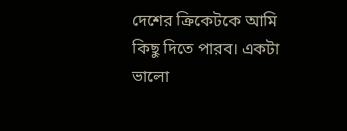দেশের ক্রিকেটকে আমি কিছু দিতে পারব। একটা ভালো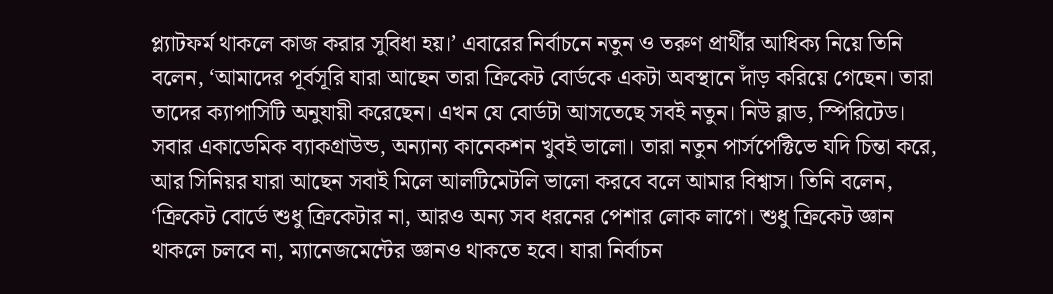প্ল্যাটফর্ম থাকলে কাজ করার সুবিধা হয়।’ এবারের নির্বাচনে নতুন ও তরুণ প্রার্থীর আধিক্য নিয়ে তিনি বলেন, ‘আমাদের পূর্বসূরি যারা আছেন তারা ক্রিকেট বোর্ডকে একটা অবস্থানে দাঁড় করিয়ে গেছেন। তারা তাদের ক্যাপাসিটি অনুযায়ী করেছেন। এখন যে বোর্ডটা আসতেছে সবই নতুন। নিউ ব্লাড, স্পিরিটেড। সবার একাডেমিক ব্যাকগ্রাউন্ড, অন্যান্য কানেকশন খুবই ভালো। তারা নতুন পার্সপেক্টিভে যদি চিন্তা করে, আর সিনিয়র যারা আছেন সবাই মিলে আলটিমেটলি ভালো করবে বলে আমার বিশ্বাস। তিনি বলেন, ‘ক্রিকেট বোর্ডে শুধু ক্রিকেটার না, আরও অন্য সব ধরনের পেশার লোক লাগে। শুধু ক্রিকেট জ্ঞান থাকলে চলবে না, ম্যানেজমেন্টের জ্ঞানও থাকতে হবে। যারা নির্বাচন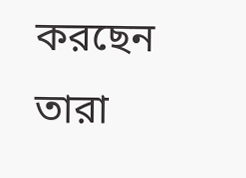করছেন তারা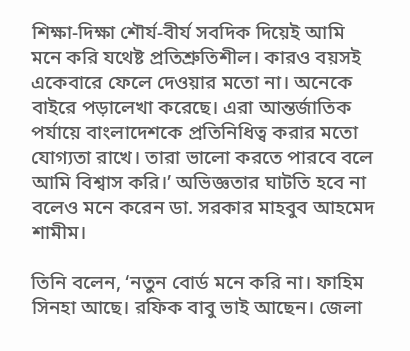শিক্ষা-দিক্ষা শৌর্য-বীর্য সবদিক দিয়েই আমি মনে করি যথেষ্ট প্রতিশ্রুতিশীল। কারও বয়সই একেবারে ফেলে দেওয়ার মতো না। অনেকে বাইরে পড়ালেখা করেছে। এরা আন্তর্জাতিক পর্যায়ে বাংলাদেশকে প্রতিনিধিত্ব করার মতো যোগ্যতা রাখে। তারা ভালো করতে পারবে বলে আমি বিশ্বাস করি।’ অভিজ্ঞতার ঘাটতি হবে না বলেও মনে করেন ডা. সরকার মাহবুব আহমেদ শামীম।

তিনি বলেন, ‘নতুন বোর্ড মনে করি না। ফাহিম সিনহা আছে। রফিক বাবু ভাই আছেন। জেলা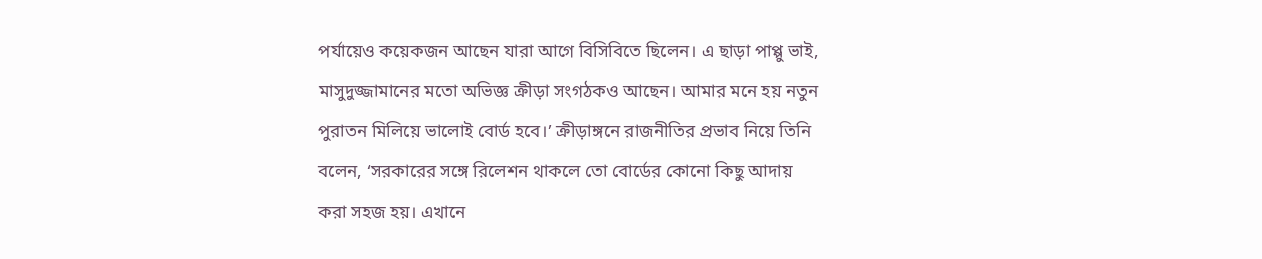পর্যায়েও কয়েকজন আছেন যারা আগে বিসিবিতে ছিলেন। এ ছাড়া পাপ্পু ভাই, মাসুদুজ্জামানের মতো অভিজ্ঞ ক্রীড়া সংগঠকও আছেন। আমার মনে হয় নতুন পুরাতন মিলিয়ে ভালোই বোর্ড হবে।’ ক্রীড়াঙ্গনে রাজনীতির প্রভাব নিয়ে তিনি বলেন, ‘সরকারের সঙ্গে রিলেশন থাকলে তো বোর্ডের কোনো কিছু আদায় করা সহজ হয়। এখানে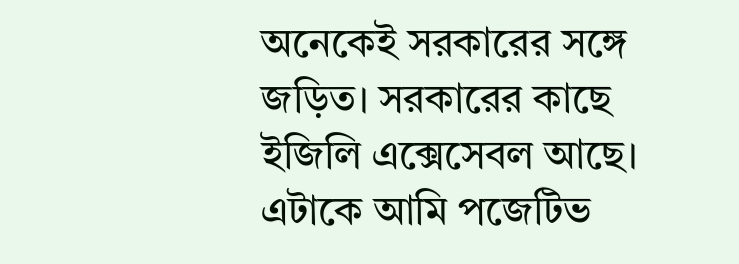অনেকেই সরকারের সঙ্গে জড়িত। সরকারের কাছে ইজিলি এক্সেসেবল আছে। এটাকে আমি পজেটিভ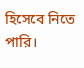হিসেবে নিতে পারি।